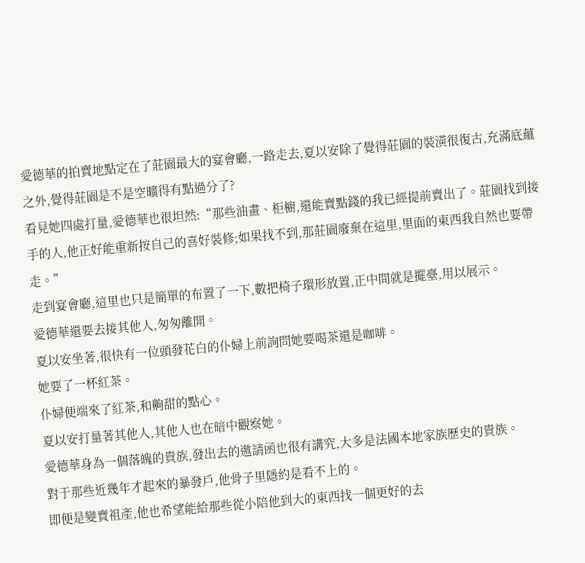愛德華的拍賣地點定在了莊園最大的宴會廳,一路走去,夏以安除了覺得莊園的裝潢很復古,充滿底蘊之外,覺得莊園是不是空曠得有點過分了?
看見她四處打量,愛德華也很坦然:“那些油畫、柜櫥,還能賣點錢的我已經提前賣出了。莊園找到接手的人,他正好能重新按自己的喜好裝修;如果找不到,那莊園廢棄在這里,里面的東西我自然也要帶走。”
走到宴會廳,這里也只是簡單的布置了一下,數把椅子環形放置,正中間就是擺臺,用以展示。
愛德華還要去接其他人,匆匆離開。
夏以安坐著,很快有一位頭發花白的仆婦上前詢問她要喝茶還是咖啡。
她要了一杯紅茶。
仆婦便端來了紅茶,和齁甜的點心。
夏以安打量著其他人,其他人也在暗中觀察她。
愛德華身為一個落魄的貴族,發出去的邀請函也很有講究,大多是法國本地家族歷史的貴族。
對于那些近幾年才起來的暴發戶,他骨子里隱約是看不上的。
即便是變賣祖產,他也希望能給那些從小陪他到大的東西找一個更好的去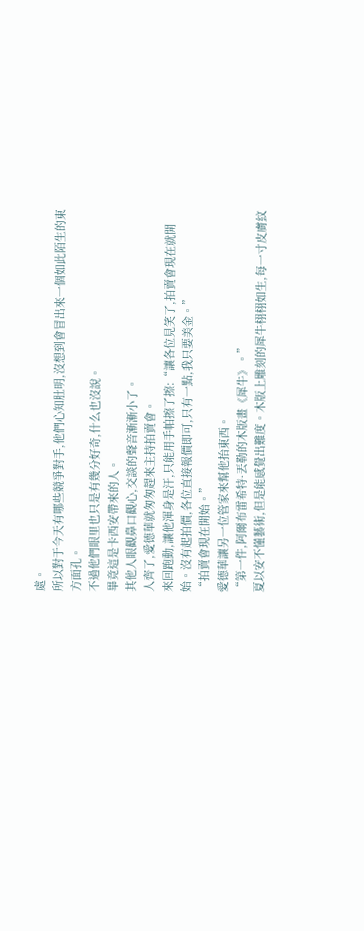處。
所以對于今天有哪些競爭對手,他們心知肚明,沒想到會冒出來一個如此陌生的東方面孔。
不過他們眼里也只是有幾分好奇,什么也沒說。
畢竟這是卡西安帶來的人。
其他人眼觀鼻口觀心,交談的聲音漸漸小了。
人齊了,愛德華就匆匆趕來主持拍賣會。
來回跑動,讓他渾身是汗,只能用手帕擦了擦:“讓各位見笑了,拍賣會現在就開始。沒有起拍價,各位直接報價即可,只有一點,我只要美金。”
“拍賣會現在開始。”
愛德華讓另一位管家來幫他抬東西。
“第一件,阿爾布雷希特·丟勒的木版畫《犀牛》。”
夏以安不懂藝術,但是能感覺出難度。木版上雕刻的犀牛栩栩如生,每一寸皮膚紋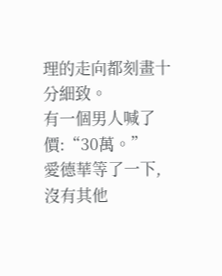理的走向都刻畫十分細致。
有一個男人喊了價:“30萬。”
愛德華等了一下,沒有其他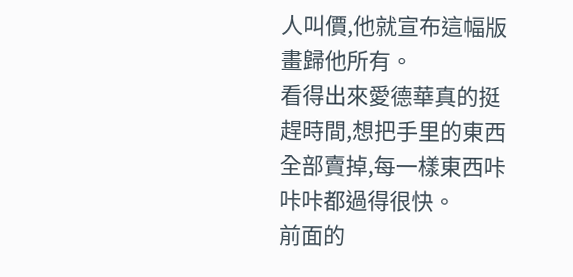人叫價,他就宣布這幅版畫歸他所有。
看得出來愛德華真的挺趕時間,想把手里的東西全部賣掉,每一樣東西咔咔咔都過得很快。
前面的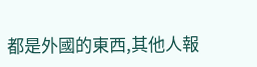都是外國的東西,其他人報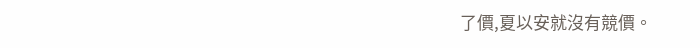了價,夏以安就沒有競價。